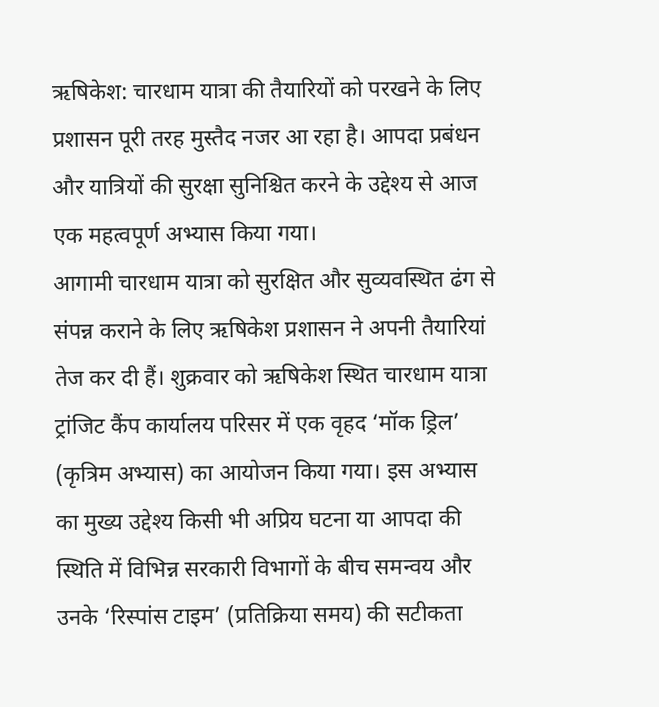ऋषिकेश: चारधाम यात्रा की तैयारियों को परखने के लिए प्रशासन पूरी तरह मुस्तैद नजर आ रहा है। आपदा प्रबंधन और यात्रियों की सुरक्षा सुनिश्चित करने के उद्देश्य से आज एक महत्वपूर्ण अभ्यास किया गया।
आगामी चारधाम यात्रा को सुरक्षित और सुव्यवस्थित ढंग से संपन्न कराने के लिए ऋषिकेश प्रशासन ने अपनी तैयारियां तेज कर दी हैं। शुक्रवार को ऋषिकेश स्थित चारधाम यात्रा ट्रांजिट कैंप कार्यालय परिसर में एक वृहद ‘मॉक ड्रिल’ (कृत्रिम अभ्यास) का आयोजन किया गया। इस अभ्यास का मुख्य उद्देश्य किसी भी अप्रिय घटना या आपदा की स्थिति में विभिन्न सरकारी विभागों के बीच समन्वय और उनके ‘रिस्पांस टाइम’ (प्रतिक्रिया समय) की सटीकता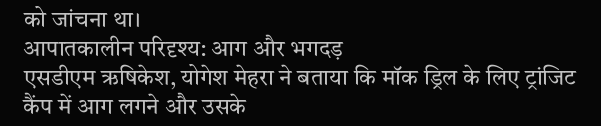को जांचना था।
आपातकालीन परिदृश्य: आग और भगदड़
एसडीएम ऋषिकेश, योगेश मेहरा ने बताया कि मॉक ड्रिल के लिए ट्रांजिट कैंप में आग लगने और उसके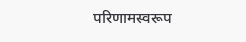परिणामस्वरूप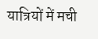यात्रियों में मची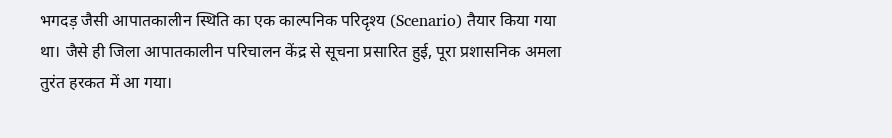भगदड़ जैसी आपातकालीन स्थिति का एक काल्पनिक परिदृश्य (Scenario) तैयार किया गया था। जैसे ही जिला आपातकालीन परिचालन केंद्र से सूचना प्रसारित हुई, पूरा प्रशासनिक अमला तुरंत हरकत में आ गया।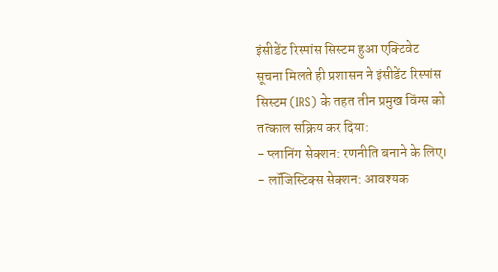इंसीडेंट रिस्पांस सिस्टम हुआ एक्टिवेट
सूचना मिलते ही प्रशासन ने इंसीडेंट रिस्पांस सिस्टम (IRS) के तहत तीन प्रमुख विंग्स को तत्काल सक्रिय कर दिया:
- प्लानिंग सेक्शन: रणनीति बनाने के लिए।
- लॉजिस्टिक्स सेक्शन: आवश्यक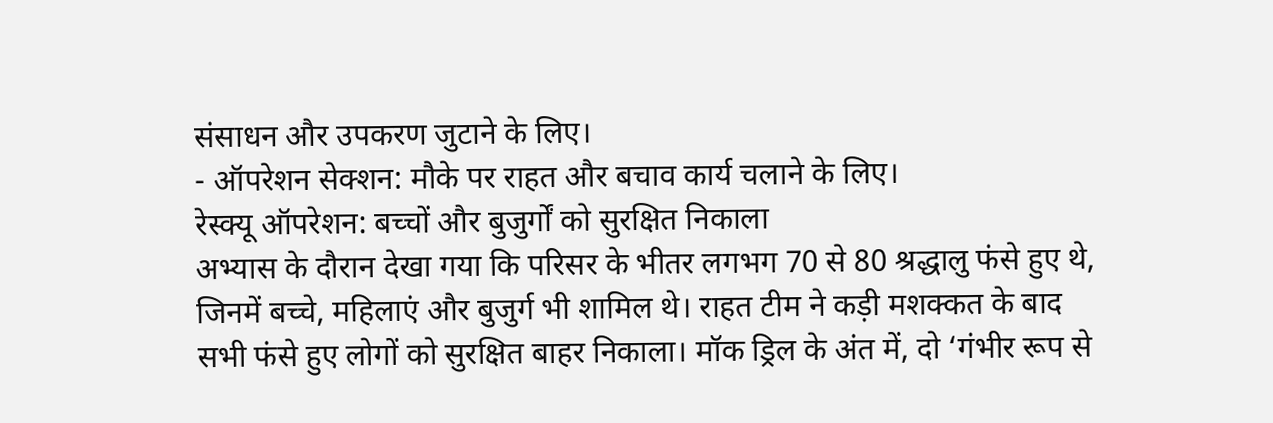संसाधन और उपकरण जुटाने के लिए।
- ऑपरेशन सेक्शन: मौके पर राहत और बचाव कार्य चलाने के लिए।
रेस्क्यू ऑपरेशन: बच्चों और बुजुर्गों को सुरक्षित निकाला
अभ्यास के दौरान देखा गया कि परिसर के भीतर लगभग 70 से 80 श्रद्धालु फंसे हुए थे, जिनमें बच्चे, महिलाएं और बुजुर्ग भी शामिल थे। राहत टीम ने कड़ी मशक्कत के बाद सभी फंसे हुए लोगों को सुरक्षित बाहर निकाला। मॉक ड्रिल के अंत में, दो ‘गंभीर रूप से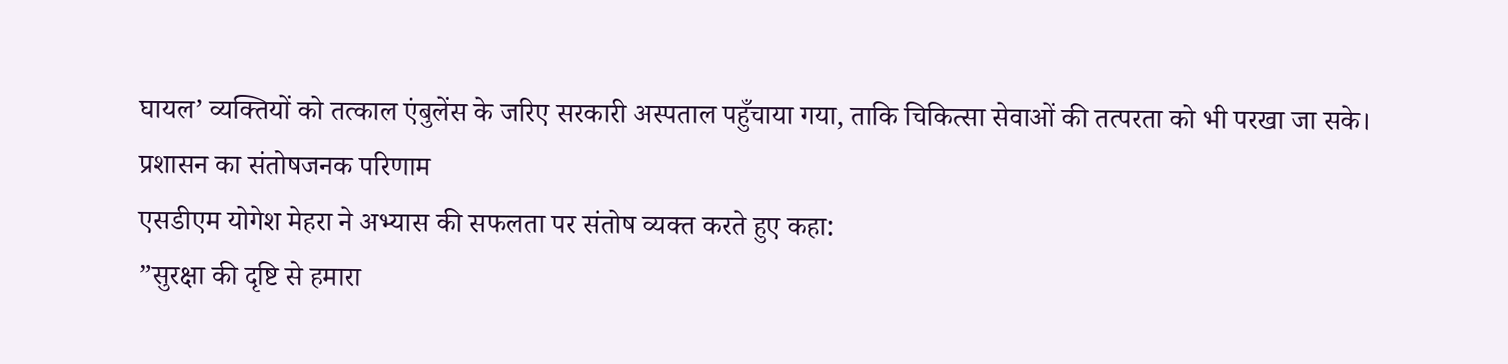घायल’ व्यक्तियों को तत्काल एंबुलेंस के जरिए सरकारी अस्पताल पहुँचाया गया, ताकि चिकित्सा सेवाओं की तत्परता को भी परखा जा सके।
प्रशासन का संतोषजनक परिणाम
एसडीएम योगेश मेहरा ने अभ्यास की सफलता पर संतोष व्यक्त करते हुए कहा:
”सुरक्षा की दृष्टि से हमारा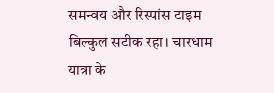समन्वय और रिस्पांस टाइम बिल्कुल सटीक रहा। चारधाम यात्रा के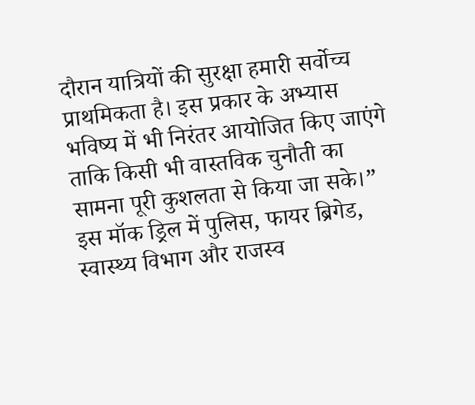दौरान यात्रियों की सुरक्षा हमारी सर्वोच्च प्राथमिकता है। इस प्रकार के अभ्यास भविष्य में भी निरंतर आयोजित किए जाएंगे ताकि किसी भी वास्तविक चुनौती का सामना पूरी कुशलता से किया जा सके।”
इस मॉक ड्रिल में पुलिस, फायर ब्रिगेड, स्वास्थ्य विभाग और राजस्व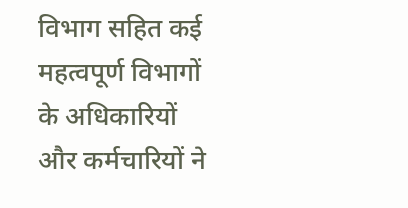विभाग सहित कई महत्वपूर्ण विभागों के अधिकारियों और कर्मचारियों ने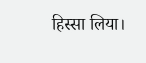हिस्सा लिया।